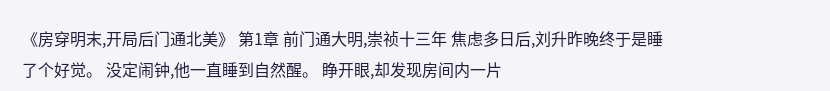《房穿明末,开局后门通北美》 第1章 前门通大明,崇祯十三年 焦虑多日后,刘升昨晚终于是睡了个好觉。 没定闹钟,他一直睡到自然醒。 睁开眼,却发现房间内一片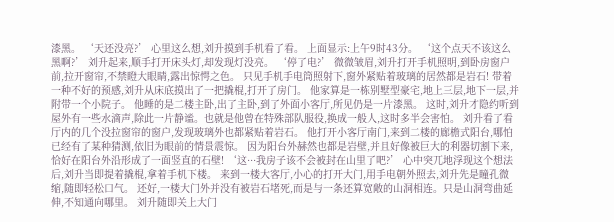漆黑。 ‘天还没亮?’ 心里这么想,刘升摸到手机看了看。 上面显示:上午9时43分。 ‘这个点天不该这么黑啊?’ 刘升起来,顺手打开床头灯,却发现灯没亮。 ‘停了电?’ 微微皱眉,刘升打开手机照明,到卧房窗户前,拉开窗帘,不禁瞪大眼睛,露出惊愕之色。 只见手机手电筒照射下,窗外紧贴着玻璃的居然都是岩石! 带着一种不好的预感,刘升从床底摸出了一把撬棍,打开了房门。 他家算是一栋别墅型豪宅,地上三层,地下一层,并附带一个小院子。 他睡的是二楼主卧,出了主卧,到了外面小客厅,所见仍是一片漆黑。 这时,刘升才隐约听到屋外有一些水滴声,除此一片静谧。也就是他曾在特殊部队服役,换成一般人,这时多半会害怕。 刘升看了看厅内的几个没拉窗帘的窗户,发现玻璃外也都紧贴着岩石。 他打开小客厅南门,来到二楼的廊檐式阳台,哪怕已经有了某种猜测,依旧为眼前的情景震惊。 因为阳台外赫然也都是岩壁,并且好像被巨大的利器切割下来,恰好在阳台外沿形成了一面竖直的石壁! ‘这···我房子该不会被封在山里了吧?’ 心中突兀地浮现这个想法后,刘升当即提着撬棍,拿着手机下楼。 来到一楼大客厅,小心的打开大门,用手电朝外照去,刘升先是瞳孔微缩,随即轻松口气。 还好,一楼大门外并没有被岩石堵死,而是与一条还算宽敞的山洞相连。只是山洞弯曲延伸,不知通向哪里。 刘升随即关上大门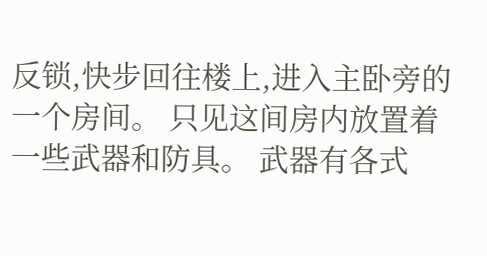反锁,快步回往楼上,进入主卧旁的一个房间。 只见这间房内放置着一些武器和防具。 武器有各式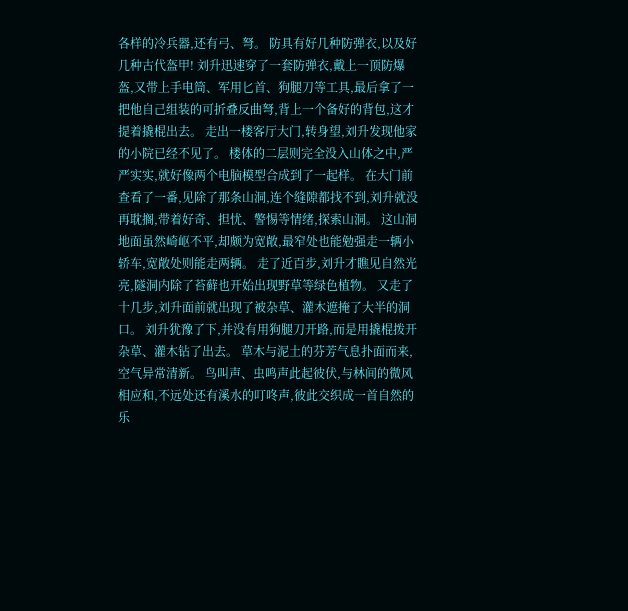各样的冷兵器,还有弓、弩。 防具有好几种防弹衣,以及好几种古代盔甲! 刘升迅速穿了一套防弹衣,戴上一顶防爆盔,又带上手电筒、军用匕首、狗腿刀等工具,最后拿了一把他自己组装的可折叠反曲弩,背上一个备好的背包,这才提着撬棍出去。 走出一楼客厅大门,转身望,刘升发现他家的小院已经不见了。 楼体的二层则完全没入山体之中,严严实实,就好像两个电脑模型合成到了一起样。 在大门前查看了一番,见除了那条山洞,连个缝隙都找不到,刘升就没再耽搁,带着好奇、担忧、警惕等情绪,探索山洞。 这山洞地面虽然崎岖不平,却颇为宽敞,最窄处也能勉强走一辆小轿车,宽敞处则能走两辆。 走了近百步,刘升才瞧见自然光亮,隧洞内除了苔藓也开始出现野草等绿色植物。 又走了十几步,刘升面前就出现了被杂草、灌木遮掩了大半的洞口。 刘升犹豫了下,并没有用狗腿刀开路,而是用撬棍拨开杂草、灌木钻了出去。 草木与泥土的芬芳气息扑面而来,空气异常清新。 鸟叫声、虫鸣声此起彼伏,与林间的微风相应和,不远处还有溪水的叮咚声,彼此交织成一首自然的乐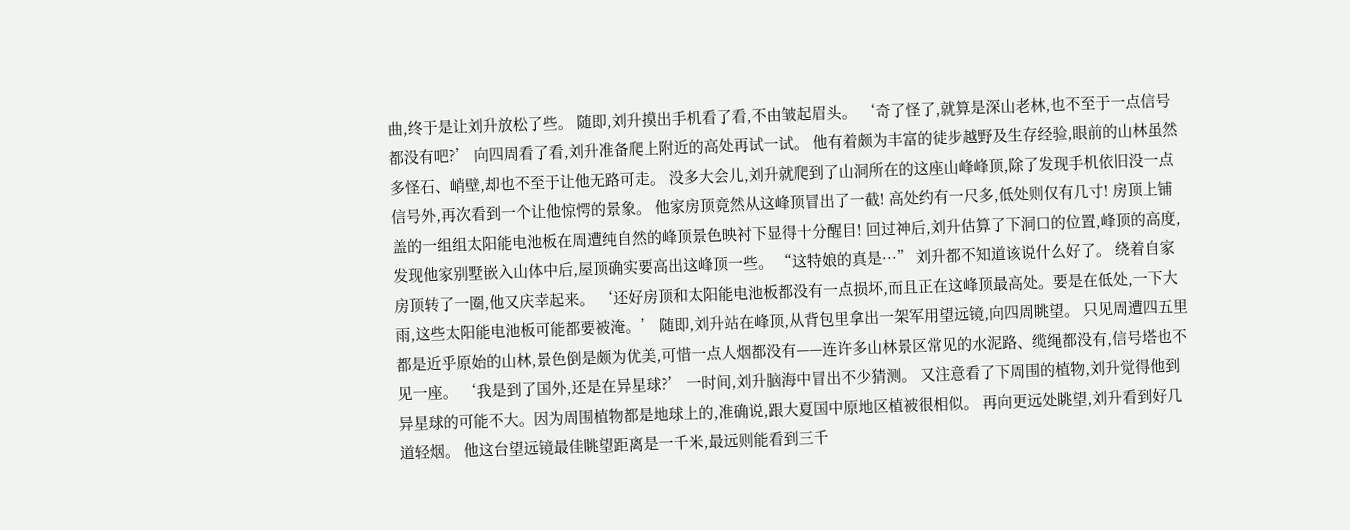曲,终于是让刘升放松了些。 随即,刘升摸出手机看了看,不由皱起眉头。 ‘奇了怪了,就算是深山老林,也不至于一点信号都没有吧?’ 向四周看了看,刘升准备爬上附近的高处再试一试。 他有着颇为丰富的徒步越野及生存经验,眼前的山林虽然多怪石、峭壁,却也不至于让他无路可走。 没多大会儿,刘升就爬到了山洞所在的这座山峰峰顶,除了发现手机依旧没一点信号外,再次看到一个让他惊愕的景象。 他家房顶竟然从这峰顶冒出了一截! 高处约有一尺多,低处则仅有几寸! 房顶上铺盖的一组组太阳能电池板在周遭纯自然的峰顶景色映衬下显得十分醒目! 回过神后,刘升估算了下洞口的位置,峰顶的高度,发现他家别墅嵌入山体中后,屋顶确实要高出这峰顶一些。 “这特娘的真是···” 刘升都不知道该说什么好了。 绕着自家房顶转了一圈,他又庆幸起来。 ‘还好房顶和太阳能电池板都没有一点损坏,而且正在这峰顶最高处。要是在低处,一下大雨,这些太阳能电池板可能都要被淹。’ 随即,刘升站在峰顶,从背包里拿出一架军用望远镜,向四周眺望。 只见周遭四五里都是近乎原始的山林,景色倒是颇为优美,可惜一点人烟都没有——连许多山林景区常见的水泥路、缆绳都没有,信号塔也不见一座。 ‘我是到了国外,还是在异星球?’ 一时间,刘升脑海中冒出不少猜测。 又注意看了下周围的植物,刘升觉得他到异星球的可能不大。因为周围植物都是地球上的,准确说,跟大夏国中原地区植被很相似。 再向更远处眺望,刘升看到好几道轻烟。 他这台望远镜最佳眺望距离是一千米,最远则能看到三千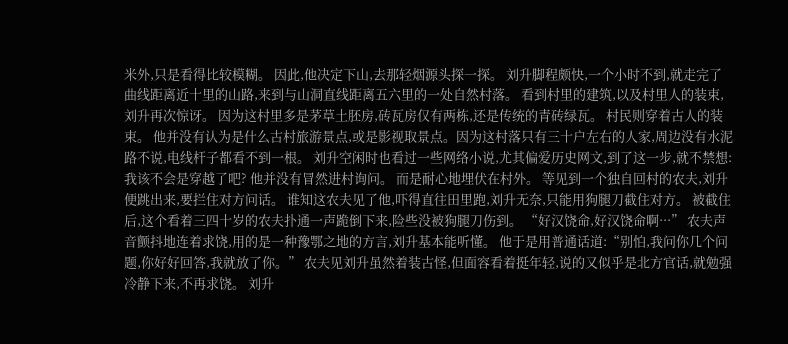米外,只是看得比较模糊。 因此,他决定下山,去那轻烟源头探一探。 刘升脚程颇快,一个小时不到,就走完了曲线距离近十里的山路,来到与山洞直线距离五六里的一处自然村落。 看到村里的建筑,以及村里人的装束,刘升再次惊讶。 因为这村里多是茅草土胚房,砖瓦房仅有两栋,还是传统的青砖绿瓦。 村民则穿着古人的装束。 他并没有认为是什么古村旅游景点,或是影视取景点。因为这村落只有三十户左右的人家,周边没有水泥路不说,电线杆子都看不到一根。 刘升空闲时也看过一些网络小说,尤其偏爱历史网文,到了这一步,就不禁想:我该不会是穿越了吧? 他并没有冒然进村询问。 而是耐心地埋伏在村外。 等见到一个独自回村的农夫,刘升便跳出来,要拦住对方问话。 谁知这农夫见了他,吓得直往田里跑,刘升无奈,只能用狗腿刀截住对方。 被截住后,这个看着三四十岁的农夫扑通一声跪倒下来,险些没被狗腿刀伤到。 “好汉饶命,好汉饶命啊···” 农夫声音颤抖地连着求饶,用的是一种豫鄂之地的方言,刘升基本能听懂。 他于是用普通话道:“别怕,我问你几个问题,你好好回答,我就放了你。” 农夫见刘升虽然着装古怪,但面容看着挺年轻,说的又似乎是北方官话,就勉强冷静下来,不再求饶。 刘升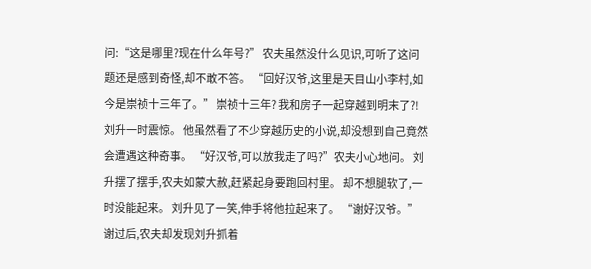问:“这是哪里?现在什么年号?” 农夫虽然没什么见识,可听了这问题还是感到奇怪,却不敢不答。 “回好汉爷,这里是天目山小李村,如今是崇祯十三年了。” 崇祯十三年? 我和房子一起穿越到明末了?! 刘升一时震惊。 他虽然看了不少穿越历史的小说,却没想到自己竟然会遭遇这种奇事。 “好汉爷,可以放我走了吗?”农夫小心地问。 刘升摆了摆手,农夫如蒙大赦,赶紧起身要跑回村里。 却不想腿软了,一时没能起来。 刘升见了一笑,伸手将他拉起来了。 “谢好汉爷。” 谢过后,农夫却发现刘升抓着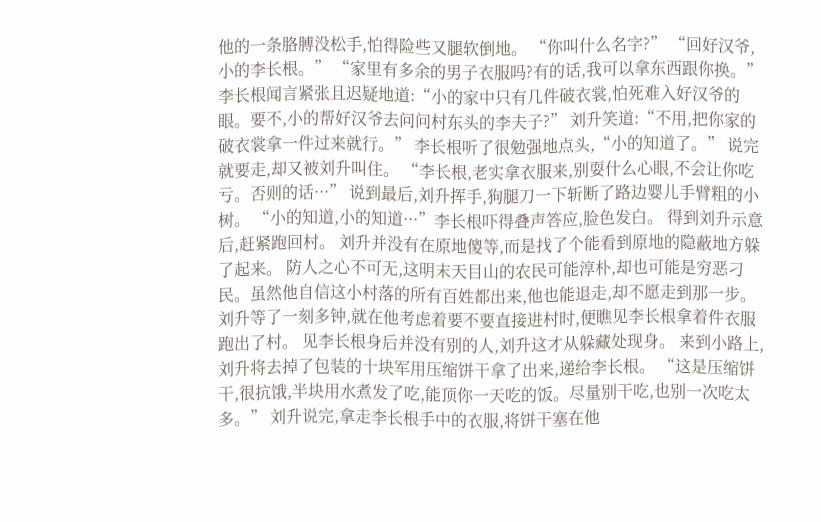他的一条胳膊没松手,怕得险些又腿软倒地。 “你叫什么名字?” “回好汉爷,小的李长根。” “家里有多余的男子衣服吗?有的话,我可以拿东西跟你换。” 李长根闻言紧张且迟疑地道:“小的家中只有几件破衣裳,怕死难入好汉爷的眼。要不,小的帮好汉爷去问问村东头的李夫子?” 刘升笑道:“不用,把你家的破衣裳拿一件过来就行。” 李长根听了很勉强地点头,“小的知道了。” 说完就要走,却又被刘升叫住。 “李长根,老实拿衣服来,别耍什么心眼,不会让你吃亏。否则的话···” 说到最后,刘升挥手,狗腿刀一下斩断了路边婴儿手臂粗的小树。 “小的知道,小的知道···”李长根吓得叠声答应,脸色发白。 得到刘升示意后,赶紧跑回村。 刘升并没有在原地傻等,而是找了个能看到原地的隐蔽地方躲了起来。 防人之心不可无,这明末天目山的农民可能淳朴,却也可能是穷恶刁民。虽然他自信这小村落的所有百姓都出来,他也能退走,却不愿走到那一步。 刘升等了一刻多钟,就在他考虑着要不要直接进村时,便瞧见李长根拿着件衣服跑出了村。 见李长根身后并没有别的人,刘升这才从躲藏处现身。 来到小路上,刘升将去掉了包装的十块军用压缩饼干拿了出来,递给李长根。 “这是压缩饼干,很抗饿,半块用水煮发了吃,能顶你一天吃的饭。尽量别干吃,也别一次吃太多。” 刘升说完,拿走李长根手中的衣服,将饼干塞在他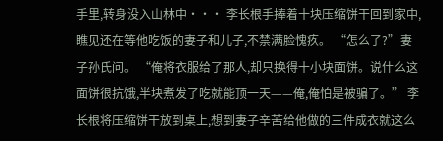手里,转身没入山林中··· 李长根手捧着十块压缩饼干回到家中,瞧见还在等他吃饭的妻子和儿子,不禁满脸愧疚。 “怎么了?”妻子孙氏问。 “俺将衣服给了那人,却只换得十小块面饼。说什么这面饼很抗饿,半块煮发了吃就能顶一天——俺,俺怕是被骗了。” 李长根将压缩饼干放到桌上,想到妻子辛苦给他做的三件成衣就这么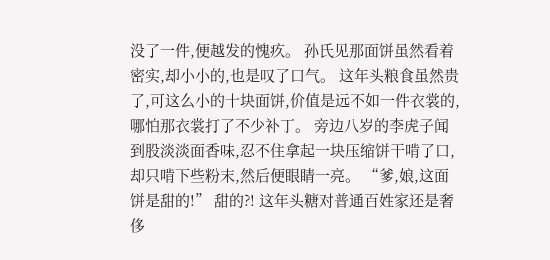没了一件,便越发的愧疚。 孙氏见那面饼虽然看着密实,却小小的,也是叹了口气。 这年头粮食虽然贵了,可这么小的十块面饼,价值是远不如一件衣裳的,哪怕那衣裳打了不少补丁。 旁边八岁的李虎子闻到股淡淡面香味,忍不住拿起一块压缩饼干啃了口,却只啃下些粉末,然后便眼睛一亮。 “爹,娘,这面饼是甜的!” 甜的?! 这年头糖对普通百姓家还是奢侈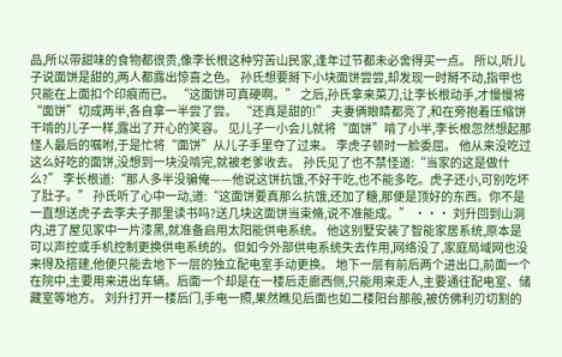品,所以带甜味的食物都很贵,像李长根这种穷苦山民家,逢年过节都未必舍得买一点。 所以,听儿子说面饼是甜的,两人都露出惊喜之色。 孙氏想要掰下小块面饼尝尝,却发现一时掰不动,指甲也只能在上面扣个印痕而已。 “这面饼可真硬啊。” 之后,孙氏拿来菜刀,让李长根动手,才慢慢将“面饼”切成两半,各自拿一半尝了尝。 “还真是甜的!” 夫妻俩眼睛都亮了,和在旁抱着压缩饼干啃的儿子一样,露出了开心的笑容。 见儿子一小会儿就将“面饼”啃了小半,李长根忽然想起那怪人最后的嘱咐,于是忙将“面饼”从儿子手里夺了过来。 李虎子顿时一脸委屈。 他从来没吃过这么好吃的面饼,没想到一块没啃完,就被老爹收去。 孙氏见了也不禁怪道:“当家的这是做什么?” 李长根道:“那人多半没骗俺——他说这饼抗饿,不好干吃,也不能多吃。虎子还小,可别吃坏了肚子。” 孙氏听了心中一动,道:“这面饼要真那么抗饿,还加了糖,那便是顶好的东西。你不是一直想送虎子去李夫子那里读书吗?送几块这面饼当束脩,说不准能成。” ··· 刘升回到山洞内,进了屋见家中一片漆黑,就准备启用太阳能供电系统。 他这别墅安装了智能家居系统,原本是可以声控或手机控制更换供电系统的。但如今外部供电系统失去作用,网络没了,家庭局域网也没来得及搭建,他便只能去地下一层的独立配电室手动更换。 地下一层有前后两个进出口,前面一个在院中,主要用来进出车辆。后面一个却是在一楼后走廊西侧,只能用来走人,主要通往配电室、储藏室等地方。 刘升打开一楼后门,手电一照,果然瞧见后面也如二楼阳台那般,被仿佛利刃切割的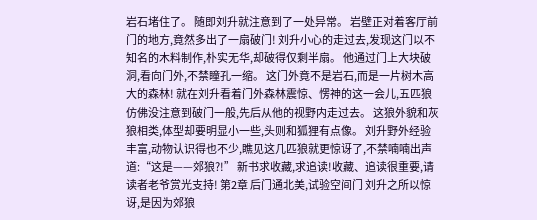岩石堵住了。 随即刘升就注意到了一处异常。 岩壁正对着客厅前门的地方,竟然多出了一扇破门! 刘升小心的走过去,发现这门以不知名的木料制作,朴实无华,却破得仅剩半扇。 他通过门上大块破洞,看向门外,不禁瞳孔一缩。 这门外竟不是岩石,而是一片树木高大的森林! 就在刘升看着门外森林震惊、愣神的这一会儿,五匹狼仿佛没注意到破门一般,先后从他的视野内走过去。 这狼外貌和灰狼相类,体型却要明显小一些,头则和狐狸有点像。 刘升野外经验丰富,动物认识得也不少,瞧见这几匹狼就更惊讶了,不禁喃喃出声道:“这是——郊狼?!” 新书求收藏,求追读!收藏、追读很重要,请读者老爷赏光支持! 第2章 后门通北美,试验空间门 刘升之所以惊讶,是因为郊狼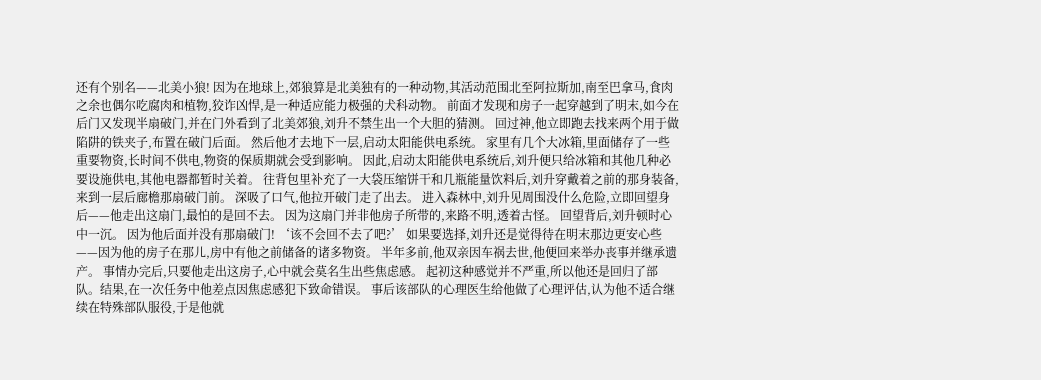还有个别名——北美小狼! 因为在地球上,郊狼算是北美独有的一种动物,其活动范围北至阿拉斯加,南至巴拿马,食肉之余也偶尔吃腐肉和植物,狡诈凶悍,是一种适应能力极强的犬科动物。 前面才发现和房子一起穿越到了明末,如今在后门又发现半扇破门,并在门外看到了北美郊狼,刘升不禁生出一个大胆的猜测。 回过神,他立即跑去找来两个用于做陷阱的铁夹子,布置在破门后面。 然后他才去地下一层,启动太阳能供电系统。 家里有几个大冰箱,里面储存了一些重要物资,长时间不供电,物资的保质期就会受到影响。 因此,启动太阳能供电系统后,刘升便只给冰箱和其他几种必要设施供电,其他电器都暂时关着。 往背包里补充了一大袋压缩饼干和几瓶能量饮料后,刘升穿戴着之前的那身装备,来到一层后廊檐那扇破门前。 深吸了口气,他拉开破门走了出去。 进入森林中,刘升见周围没什么危险,立即回望身后——他走出这扇门,最怕的是回不去。 因为这扇门并非他房子所带的,来路不明,透着古怪。 回望背后,刘升顿时心中一沉。 因为他后面并没有那扇破门! ‘该不会回不去了吧?’ 如果要选择,刘升还是觉得待在明末那边更安心些——因为他的房子在那儿,房中有他之前储备的诸多物资。 半年多前,他双亲因车祸去世,他便回来举办丧事并继承遗产。 事情办完后,只要他走出这房子,心中就会莫名生出些焦虑感。 起初这种感觉并不严重,所以他还是回归了部队。结果,在一次任务中他差点因焦虑感犯下致命错误。 事后该部队的心理医生给他做了心理评估,认为他不适合继续在特殊部队服役,于是他就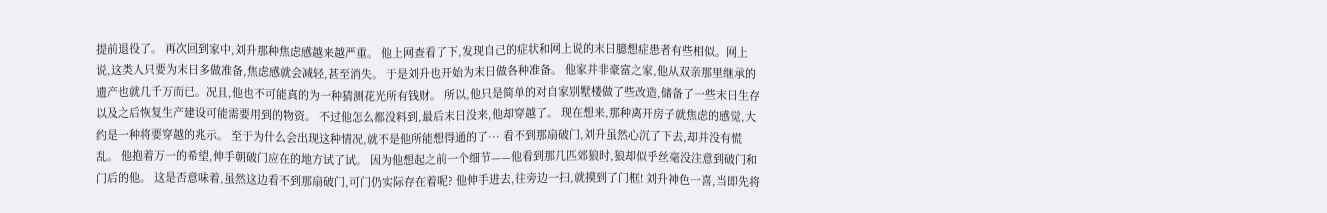提前退役了。 再次回到家中,刘升那种焦虑感越来越严重。 他上网查看了下,发现自己的症状和网上说的末日臆想症患者有些相似。网上说,这类人只要为末日多做准备,焦虑感就会减轻,甚至消失。 于是刘升也开始为末日做各种准备。 他家并非豪富之家,他从双亲那里继承的遗产也就几千万而已。况且,他也不可能真的为一种猜测花光所有钱财。 所以,他只是简单的对自家别墅楼做了些改造,储备了一些末日生存以及之后恢复生产建设可能需要用到的物资。 不过他怎么都没料到,最后末日没来,他却穿越了。 现在想来,那种离开房子就焦虑的感觉,大约是一种将要穿越的兆示。 至于为什么会出现这种情况,就不是他所能想得通的了··· 看不到那扇破门,刘升虽然心沉了下去,却并没有慌乱。 他抱着万一的希望,伸手朝破门应在的地方试了试。 因为他想起之前一个细节——他看到那几匹郊狼时,狼却似乎丝毫没注意到破门和门后的他。 这是否意味着,虽然这边看不到那扇破门,可门仍实际存在着呢? 他伸手进去,往旁边一扫,就摸到了门框! 刘升神色一喜,当即先将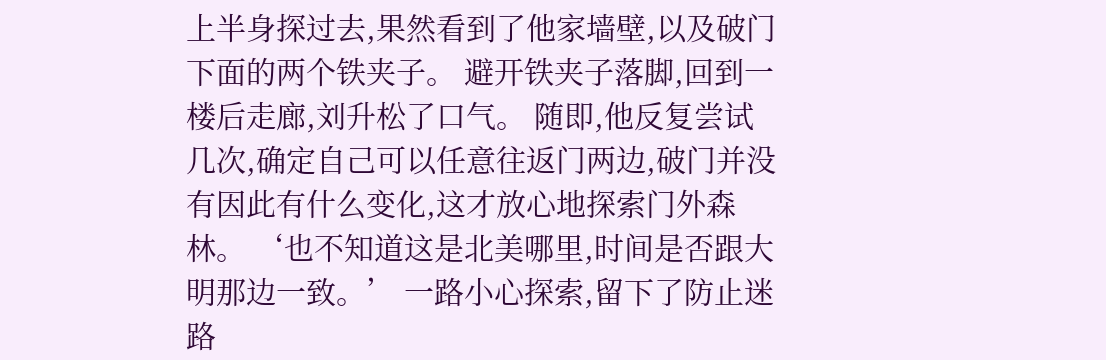上半身探过去,果然看到了他家墙壁,以及破门下面的两个铁夹子。 避开铁夹子落脚,回到一楼后走廊,刘升松了口气。 随即,他反复尝试几次,确定自己可以任意往返门两边,破门并没有因此有什么变化,这才放心地探索门外森林。 ‘也不知道这是北美哪里,时间是否跟大明那边一致。’ 一路小心探索,留下了防止迷路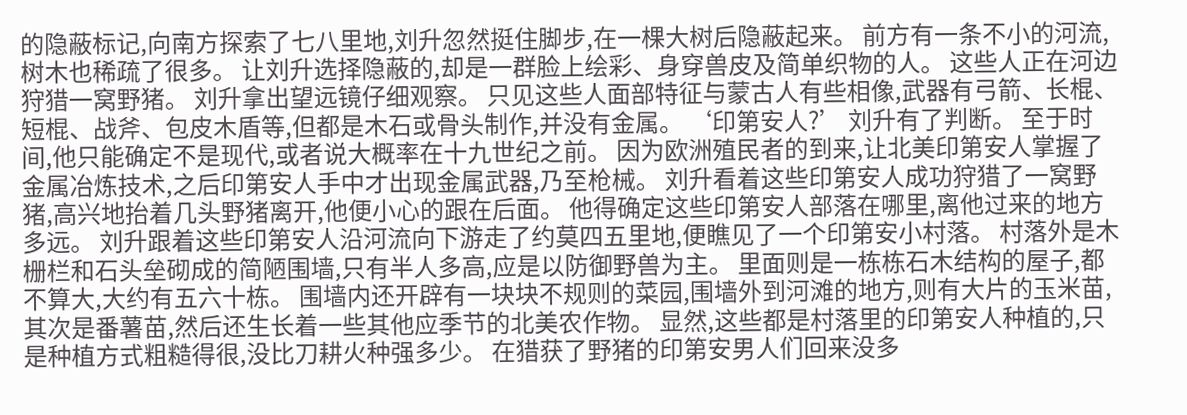的隐蔽标记,向南方探索了七八里地,刘升忽然挺住脚步,在一棵大树后隐蔽起来。 前方有一条不小的河流,树木也稀疏了很多。 让刘升选择隐蔽的,却是一群脸上绘彩、身穿兽皮及简单织物的人。 这些人正在河边狩猎一窝野猪。 刘升拿出望远镜仔细观察。 只见这些人面部特征与蒙古人有些相像,武器有弓箭、长棍、短棍、战斧、包皮木盾等,但都是木石或骨头制作,并没有金属。 ‘印第安人?’ 刘升有了判断。 至于时间,他只能确定不是现代,或者说大概率在十九世纪之前。 因为欧洲殖民者的到来,让北美印第安人掌握了金属冶炼技术,之后印第安人手中才出现金属武器,乃至枪械。 刘升看着这些印第安人成功狩猎了一窝野猪,高兴地抬着几头野猪离开,他便小心的跟在后面。 他得确定这些印第安人部落在哪里,离他过来的地方多远。 刘升跟着这些印第安人沿河流向下游走了约莫四五里地,便瞧见了一个印第安小村落。 村落外是木栅栏和石头垒砌成的简陋围墙,只有半人多高,应是以防御野兽为主。 里面则是一栋栋石木结构的屋子,都不算大,大约有五六十栋。 围墙内还开辟有一块块不规则的菜园,围墙外到河滩的地方,则有大片的玉米苗,其次是番薯苗,然后还生长着一些其他应季节的北美农作物。 显然,这些都是村落里的印第安人种植的,只是种植方式粗糙得很,没比刀耕火种强多少。 在猎获了野猪的印第安男人们回来没多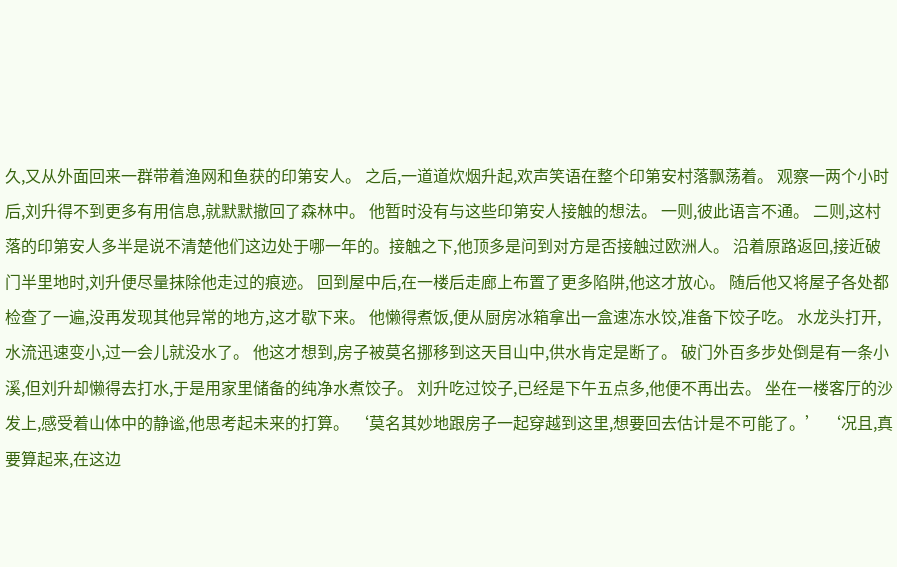久,又从外面回来一群带着渔网和鱼获的印第安人。 之后,一道道炊烟升起,欢声笑语在整个印第安村落飘荡着。 观察一两个小时后,刘升得不到更多有用信息,就默默撤回了森林中。 他暂时没有与这些印第安人接触的想法。 一则,彼此语言不通。 二则,这村落的印第安人多半是说不清楚他们这边处于哪一年的。接触之下,他顶多是问到对方是否接触过欧洲人。 沿着原路返回,接近破门半里地时,刘升便尽量抹除他走过的痕迹。 回到屋中后,在一楼后走廊上布置了更多陷阱,他这才放心。 随后他又将屋子各处都检查了一遍,没再发现其他异常的地方,这才歇下来。 他懒得煮饭,便从厨房冰箱拿出一盒速冻水饺,准备下饺子吃。 水龙头打开,水流迅速变小,过一会儿就没水了。 他这才想到,房子被莫名挪移到这天目山中,供水肯定是断了。 破门外百多步处倒是有一条小溪,但刘升却懒得去打水,于是用家里储备的纯净水煮饺子。 刘升吃过饺子,已经是下午五点多,他便不再出去。 坐在一楼客厅的沙发上,感受着山体中的静谧,他思考起未来的打算。 ‘莫名其妙地跟房子一起穿越到这里,想要回去估计是不可能了。’ ‘况且,真要算起来,在这边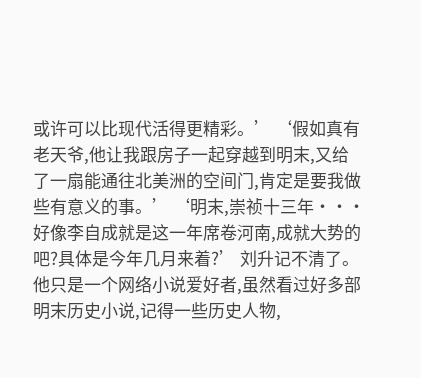或许可以比现代活得更精彩。’ ‘假如真有老天爷,他让我跟房子一起穿越到明末,又给了一扇能通往北美洲的空间门,肯定是要我做些有意义的事。’ ‘明末,崇祯十三年···好像李自成就是这一年席卷河南,成就大势的吧?具体是今年几月来着?’ 刘升记不清了。 他只是一个网络小说爱好者,虽然看过好多部明末历史小说,记得一些历史人物,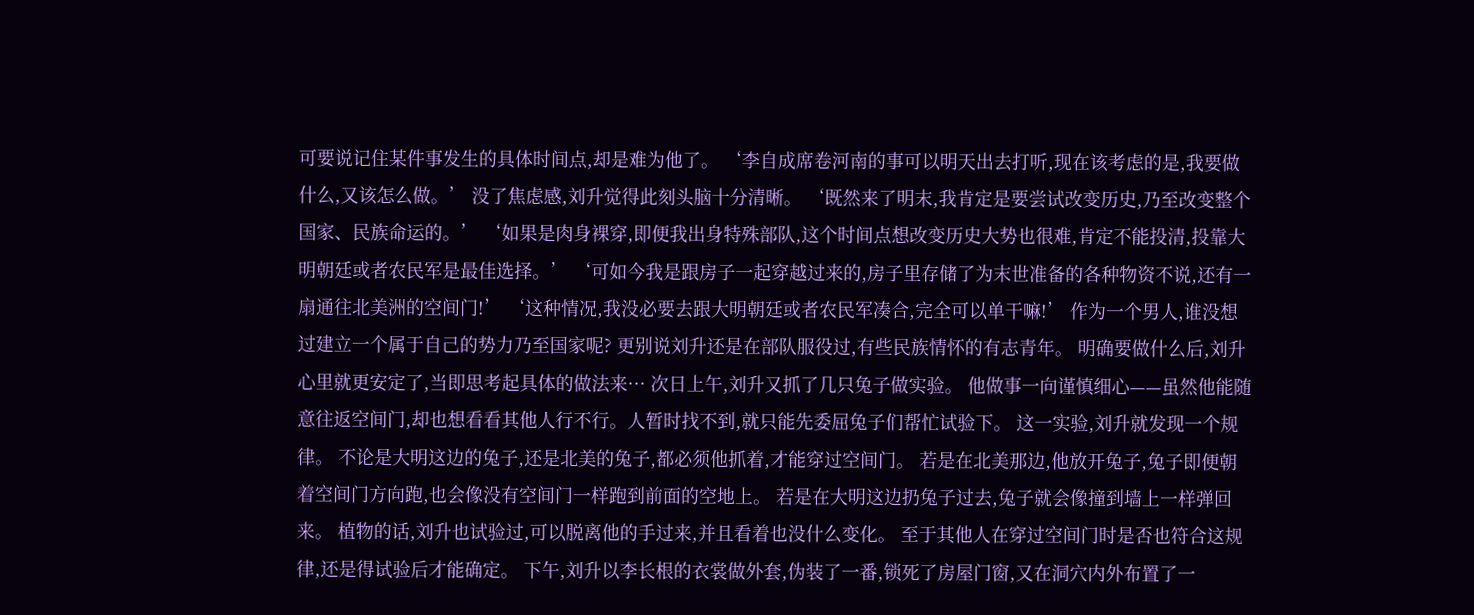可要说记住某件事发生的具体时间点,却是难为他了。 ‘李自成席卷河南的事可以明天出去打听,现在该考虑的是,我要做什么,又该怎么做。’ 没了焦虑感,刘升觉得此刻头脑十分清晰。 ‘既然来了明末,我肯定是要尝试改变历史,乃至改变整个国家、民族命运的。’ ‘如果是肉身裸穿,即便我出身特殊部队,这个时间点想改变历史大势也很难,肯定不能投清,投靠大明朝廷或者农民军是最佳选择。’ ‘可如今我是跟房子一起穿越过来的,房子里存储了为末世准备的各种物资不说,还有一扇通往北美洲的空间门!’ ‘这种情况,我没必要去跟大明朝廷或者农民军凑合,完全可以单干嘛!’ 作为一个男人,谁没想过建立一个属于自己的势力乃至国家呢? 更别说刘升还是在部队服役过,有些民族情怀的有志青年。 明确要做什么后,刘升心里就更安定了,当即思考起具体的做法来··· 次日上午,刘升又抓了几只兔子做实验。 他做事一向谨慎细心——虽然他能随意往返空间门,却也想看看其他人行不行。人暂时找不到,就只能先委屈兔子们帮忙试验下。 这一实验,刘升就发现一个规律。 不论是大明这边的兔子,还是北美的兔子,都必须他抓着,才能穿过空间门。 若是在北美那边,他放开兔子,兔子即便朝着空间门方向跑,也会像没有空间门一样跑到前面的空地上。 若是在大明这边扔兔子过去,兔子就会像撞到墙上一样弹回来。 植物的话,刘升也试验过,可以脱离他的手过来,并且看着也没什么变化。 至于其他人在穿过空间门时是否也符合这规律,还是得试验后才能确定。 下午,刘升以李长根的衣裳做外套,伪装了一番,锁死了房屋门窗,又在洞穴内外布置了一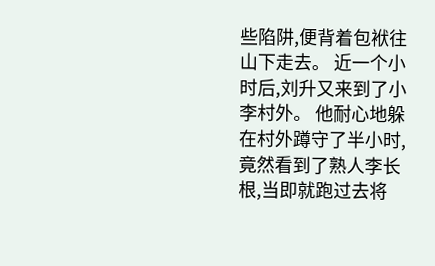些陷阱,便背着包袱往山下走去。 近一个小时后,刘升又来到了小李村外。 他耐心地躲在村外蹲守了半小时,竟然看到了熟人李长根,当即就跑过去将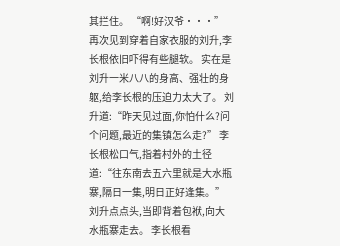其拦住。 “啊!好汉爷···” 再次见到穿着自家衣服的刘升,李长根依旧吓得有些腿软。 实在是刘升一米八八的身高、强壮的身躯,给李长根的压迫力太大了。 刘升道:“昨天见过面,你怕什么?问个问题,最近的集镇怎么走?” 李长根松口气,指着村外的土径道:“往东南去五六里就是大水瓶寨,隔日一集,明日正好逢集。” 刘升点点头,当即背着包袱,向大水瓶寨走去。 李长根看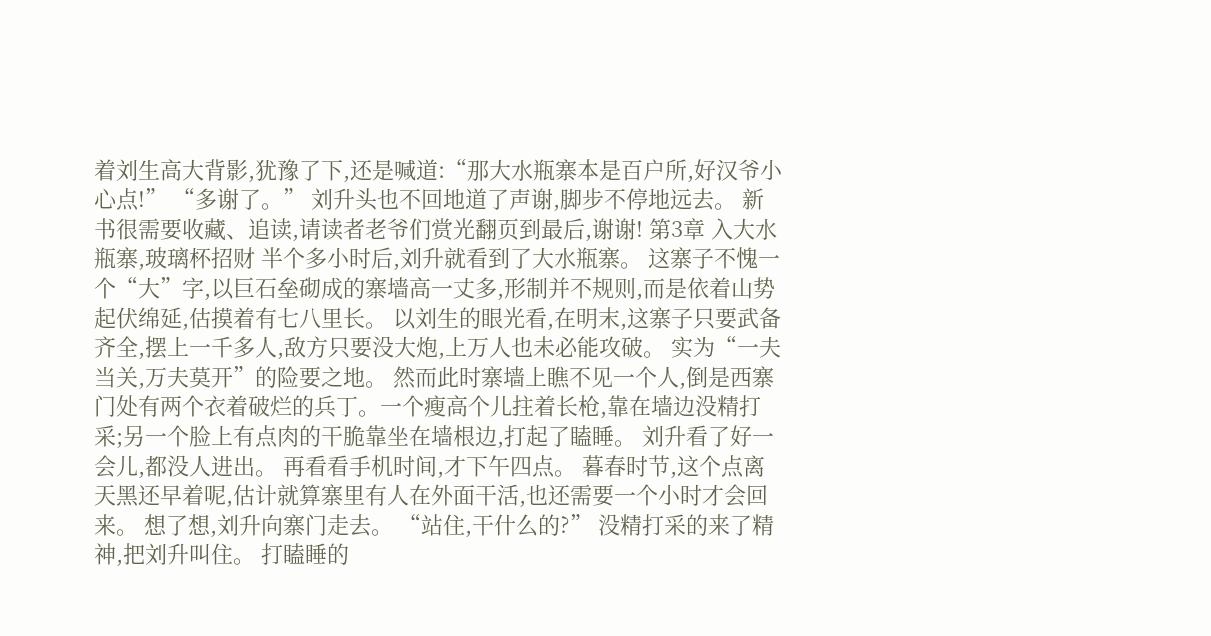着刘生高大背影,犹豫了下,还是喊道:“那大水瓶寨本是百户所,好汉爷小心点!” “多谢了。” 刘升头也不回地道了声谢,脚步不停地远去。 新书很需要收藏、追读,请读者老爷们赏光翻页到最后,谢谢! 第3章 入大水瓶寨,玻璃杯招财 半个多小时后,刘升就看到了大水瓶寨。 这寨子不愧一个“大”字,以巨石垒砌成的寨墙高一丈多,形制并不规则,而是依着山势起伏绵延,估摸着有七八里长。 以刘生的眼光看,在明末,这寨子只要武备齐全,摆上一千多人,敌方只要没大炮,上万人也未必能攻破。 实为“一夫当关,万夫莫开”的险要之地。 然而此时寨墙上瞧不见一个人,倒是西寨门处有两个衣着破烂的兵丁。一个瘦高个儿拄着长枪,靠在墙边没精打采;另一个脸上有点肉的干脆靠坐在墙根边,打起了瞌睡。 刘升看了好一会儿,都没人进出。 再看看手机时间,才下午四点。 暮春时节,这个点离天黑还早着呢,估计就算寨里有人在外面干活,也还需要一个小时才会回来。 想了想,刘升向寨门走去。 “站住,干什么的?” 没精打采的来了精神,把刘升叫住。 打瞌睡的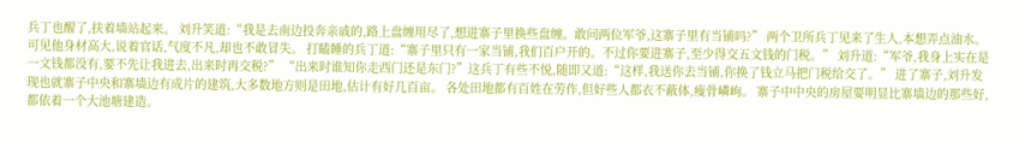兵丁也醒了,扶着墙站起来。 刘升笑道:“我是去南边投奔亲戚的,路上盘缠用尽了,想进寨子里换些盘缠。敢问两位军爷,这寨子里有当铺吗?” 两个卫所兵丁见来了生人,本想弄点油水。可见他身材高大,说着官话,气度不凡,却也不敢冒失。 打瞌睡的兵丁道:“寨子里只有一家当铺,我们百户开的。不过你要进寨子,至少得交五文钱的门税。” 刘升道:“军爷,我身上实在是一文钱都没有,要不先让我进去,出来时再交税?” “出来时谁知你走西门还是东门?”这兵丁有些不悦,随即又道:“这样,我送你去当铺,你换了钱立马把门税给交了。” 进了寨子,刘升发现也就寨子中央和寨墙边有成片的建筑,大多数地方则是田地,估计有好几百亩。 各处田地都有百姓在劳作,但好些人都衣不蔽体,瘦骨嶙峋。 寨子中中央的房屋要明显比寨墙边的那些好,都依着一个大池塘建造。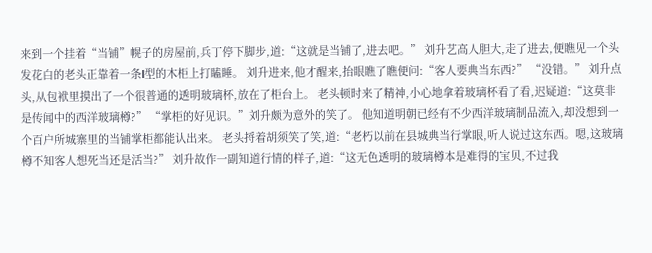来到一个挂着“当铺”幌子的房屋前,兵丁停下脚步,道:“这就是当铺了,进去吧。” 刘升艺高人胆大,走了进去,便瞧见一个头发花白的老头正靠着一条l型的木柜上打瞌睡。 刘升进来,他才醒来,抬眼瞧了瞧便问:“客人要典当东西?” “没错。” 刘升点头,从包袱里摸出了一个很普通的透明玻璃杯,放在了柜台上。 老头顿时来了精神,小心地拿着玻璃杯看了看,迟疑道:“这莫非是传闻中的西洋玻璃樽?” “掌柜的好见识。”刘升颇为意外的笑了。 他知道明朝已经有不少西洋玻璃制品流入,却没想到一个百户所城寨里的当铺掌柜都能认出来。 老头捋着胡须笑了笑,道:“老朽以前在县城典当行掌眼,听人说过这东西。嗯,这玻璃樽不知客人想死当还是活当?” 刘升故作一副知道行情的样子,道:“这无色透明的玻璃樽本是难得的宝贝,不过我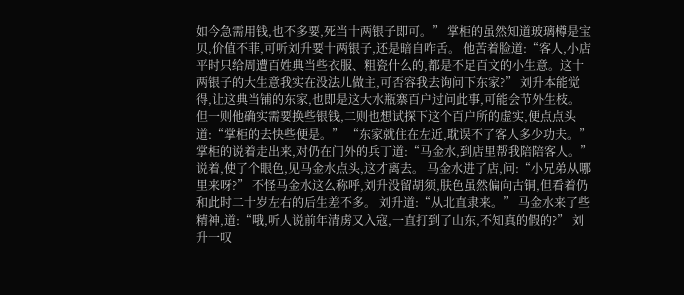如今急需用钱,也不多要,死当十两银子即可。” 掌柜的虽然知道玻璃樽是宝贝,价值不菲,可听刘升要十两银子,还是暗自咋舌。 他苦着脸道:“客人,小店平时只给周遭百姓典当些衣服、粗瓷什么的,都是不足百文的小生意。这十两银子的大生意我实在没法儿做主,可否容我去询问下东家?” 刘升本能觉得,让这典当铺的东家,也即是这大水瓶寨百户过问此事,可能会节外生枝。 但一则他确实需要换些银钱,二则也想试探下这个百户所的虚实,便点点头道:“掌柜的去快些便是。” “东家就住在左近,耽误不了客人多少功夫。”掌柜的说着走出来,对仍在门外的兵丁道:“马金水,到店里帮我陪陪客人。” 说着,使了个眼色,见马金水点头,这才离去。 马金水进了店,问:“小兄弟从哪里来呀?” 不怪马金水这么称呼,刘升没留胡须,肤色虽然偏向古铜,但看着仍和此时二十岁左右的后生差不多。 刘升道:“从北直隶来。” 马金水来了些精神,道:“哦,听人说前年清虏又入寇,一直打到了山东,不知真的假的?” 刘升一叹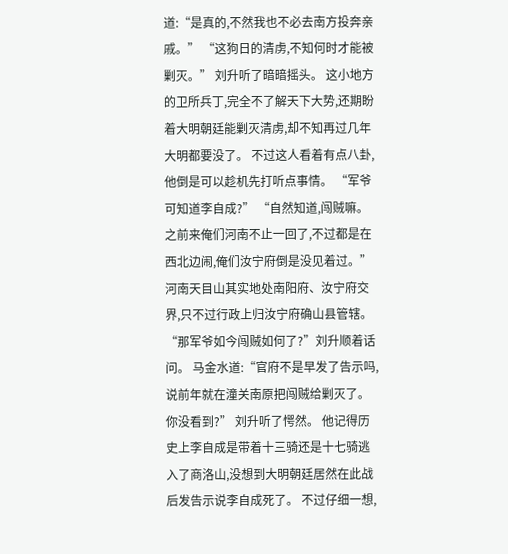道:“是真的,不然我也不必去南方投奔亲戚。” “这狗日的清虏,不知何时才能被剿灭。” 刘升听了暗暗摇头。 这小地方的卫所兵丁,完全不了解天下大势,还期盼着大明朝廷能剿灭清虏,却不知再过几年大明都要没了。 不过这人看着有点八卦,他倒是可以趁机先打听点事情。 “军爷可知道李自成?” “自然知道,闯贼嘛。之前来俺们河南不止一回了,不过都是在西北边闹,俺们汝宁府倒是没见着过。” 河南天目山其实地处南阳府、汝宁府交界,只不过行政上归汝宁府确山县管辖。 “那军爷如今闯贼如何了?”刘升顺着话问。 马金水道:“官府不是早发了告示吗,说前年就在潼关南原把闯贼给剿灭了。你没看到?” 刘升听了愕然。 他记得历史上李自成是带着十三骑还是十七骑逃入了商洛山,没想到大明朝廷居然在此战后发告示说李自成死了。 不过仔细一想,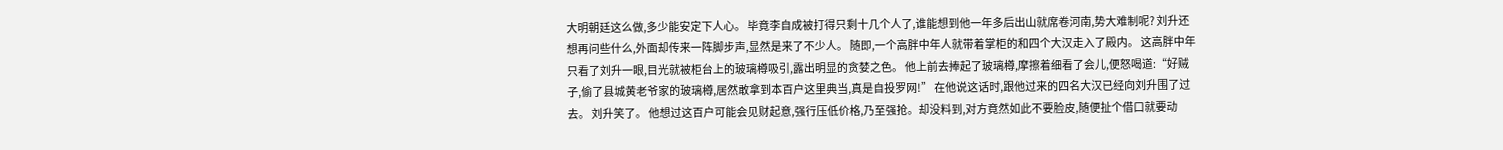大明朝廷这么做,多少能安定下人心。 毕竟李自成被打得只剩十几个人了,谁能想到他一年多后出山就席卷河南,势大难制呢? 刘升还想再问些什么,外面却传来一阵脚步声,显然是来了不少人。 随即,一个高胖中年人就带着掌柜的和四个大汉走入了殿内。 这高胖中年只看了刘升一眼,目光就被柜台上的玻璃樽吸引,露出明显的贪婪之色。 他上前去捧起了玻璃樽,摩擦着细看了会儿,便怒喝道:“好贼子,偷了县城黄老爷家的玻璃樽,居然敢拿到本百户这里典当,真是自投罗网!” 在他说这话时,跟他过来的四名大汉已经向刘升围了过去。 刘升笑了。 他想过这百户可能会见财起意,强行压低价格,乃至强抢。却没料到,对方竟然如此不要脸皮,随便扯个借口就要动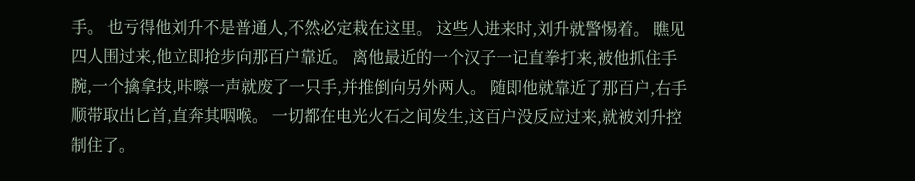手。 也亏得他刘升不是普通人,不然必定栽在这里。 这些人进来时,刘升就警惕着。 瞧见四人围过来,他立即抢步向那百户靠近。 离他最近的一个汉子一记直拳打来,被他抓住手腕,一个擒拿技,咔嚓一声就废了一只手,并推倒向另外两人。 随即他就靠近了那百户,右手顺带取出匕首,直奔其咽喉。 一切都在电光火石之间发生,这百户没反应过来,就被刘升控制住了。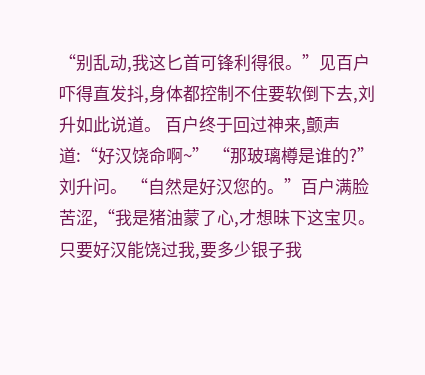“别乱动,我这匕首可锋利得很。”见百户吓得直发抖,身体都控制不住要软倒下去,刘升如此说道。 百户终于回过神来,颤声道:“好汉饶命啊~” “那玻璃樽是谁的?”刘升问。 “自然是好汉您的。”百户满脸苦涩,“我是猪油蒙了心,才想昧下这宝贝。只要好汉能饶过我,要多少银子我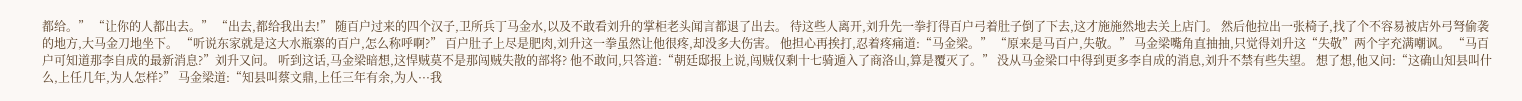都给。” “让你的人都出去。” “出去,都给我出去!” 随百户过来的四个汉子,卫所兵丁马金水,以及不敢看刘升的掌柜老头闻言都退了出去。 待这些人离开,刘升先一拳打得百户弓着肚子倒了下去,这才施施然地去关上店门。 然后他拉出一张椅子,找了个不容易被店外弓弩偷袭的地方,大马金刀地坐下。 “听说东家就是这大水瓶寨的百户,怎么称呼啊?” 百户肚子上尽是肥肉,刘升这一拳虽然让他很疼,却没多大伤害。 他担心再挨打,忍着疼痛道:“马金梁。” “原来是马百户,失敬。” 马金梁嘴角直抽抽,只觉得刘升这“失敬”两个字充满嘲讽。 “马百户可知道那李自成的最新消息?”刘升又问。 听到这话,马金梁暗想,这悍贼莫不是那闯贼失散的部将? 他不敢问,只答道:“朝廷邸报上说,闯贼仅剩十七骑遁入了商洛山,算是覆灭了。” 没从马金梁口中得到更多李自成的消息,刘升不禁有些失望。 想了想,他又问:“这确山知县叫什么,上任几年,为人怎样?” 马金梁道:“知县叫蔡文鼎,上任三年有余,为人···我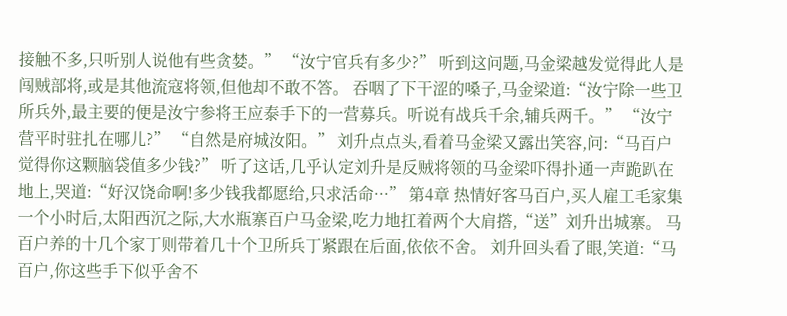接触不多,只听别人说他有些贪婪。” “汝宁官兵有多少?” 听到这问题,马金梁越发觉得此人是闯贼部将,或是其他流寇将领,但他却不敢不答。 吞咽了下干涩的嗓子,马金梁道:“汝宁除一些卫所兵外,最主要的便是汝宁参将王应泰手下的一营募兵。听说有战兵千余,辅兵两千。” “汝宁营平时驻扎在哪儿?” “自然是府城汝阳。” 刘升点点头,看着马金梁又露出笑容,问:“马百户觉得你这颗脑袋值多少钱?” 听了这话,几乎认定刘升是反贼将领的马金梁吓得扑通一声跪趴在地上,哭道:“好汉饶命啊!多少钱我都愿给,只求活命···” 第4章 热情好客马百户,买人雇工毛家集 一个小时后,太阳西沉之际,大水瓶寨百户马金梁,吃力地扛着两个大肩撘,“送”刘升出城寨。 马百户养的十几个家丁则带着几十个卫所兵丁紧跟在后面,依依不舍。 刘升回头看了眼,笑道:“马百户,你这些手下似乎舍不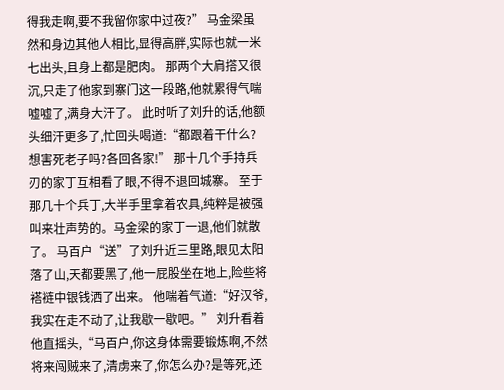得我走啊,要不我留你家中过夜?” 马金梁虽然和身边其他人相比,显得高胖,实际也就一米七出头,且身上都是肥肉。 那两个大肩撘又很沉,只走了他家到寨门这一段路,他就累得气喘嘘嘘了,满身大汗了。 此时听了刘升的话,他额头细汗更多了,忙回头喝道:“都跟着干什么?想害死老子吗?各回各家!” 那十几个手持兵刃的家丁互相看了眼,不得不退回城寨。 至于那几十个兵丁,大半手里拿着农具,纯粹是被强叫来壮声势的。马金梁的家丁一退,他们就散了。 马百户“送”了刘升近三里路,眼见太阳落了山,天都要黑了,他一屁股坐在地上,险些将褡裢中银钱洒了出来。 他喘着气道:“好汉爷,我实在走不动了,让我歇一歇吧。” 刘升看着他直摇头,“马百户,你这身体需要锻炼啊,不然将来闯贼来了,清虏来了,你怎么办?是等死,还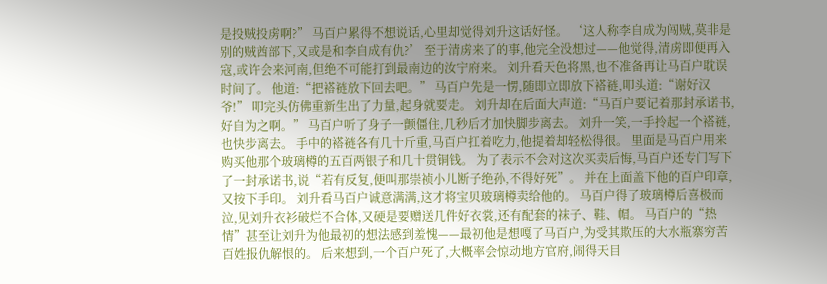是投贼投虏啊?” 马百户累得不想说话,心里却觉得刘升这话好怪。 ‘这人称李自成为闯贼,莫非是别的贼酋部下,又或是和李自成有仇?’ 至于清虏来了的事,他完全没想过——他觉得,清虏即便再入寇,或许会来河南,但绝不可能打到最南边的汝宁府来。 刘升看天色将黑,也不准备再让马百户耽误时间了。 他道:“把褡裢放下回去吧。” 马百户先是一愣,随即立即放下褡裢,叩头道:“谢好汉爷!” 叩完头仿佛重新生出了力量,起身就要走。 刘升却在后面大声道:“马百户要记着那封承诺书,好自为之啊。” 马百户听了身子一颤僵住,几秒后才加快脚步离去。 刘升一笑,一手拎起一个褡裢,也快步离去。 手中的褡裢各有几十斤重,马百户扛着吃力,他提着却轻松得很。 里面是马百户用来购买他那个玻璃樽的五百两银子和几十贯铜钱。 为了表示不会对这次买卖后悔,马百户还专门写下了一封承诺书,说“若有反复,便叫那崇祯小儿断子绝孙,不得好死”。 并在上面盖下他的百户印章,又按下手印。 刘升看马百户诚意满满,这才将宝贝玻璃樽卖给他的。 马百户得了玻璃樽后喜极而泣,见刘升衣衫破烂不合体,又硬是要赠送几件好衣裳,还有配套的袜子、鞋、帽。 马百户的“热情”甚至让刘升为他最初的想法感到羞愧——最初他是想嘎了马百户,为受其欺压的大水瓶寨穷苦百姓报仇解恨的。 后来想到,一个百户死了,大概率会惊动地方官府,闹得天目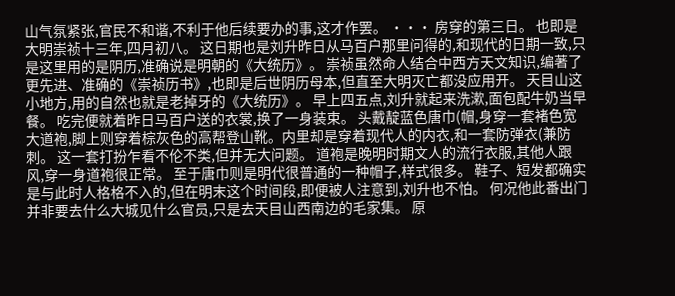山气氛紧张,官民不和谐,不利于他后续要办的事,这才作罢。 ··· 房穿的第三日。 也即是大明崇祯十三年,四月初八。 这日期也是刘升昨日从马百户那里问得的,和现代的日期一致,只是这里用的是阴历,准确说是明朝的《大统历》。 崇祯虽然命人结合中西方天文知识,编著了更先进、准确的《崇祯历书》,也即是后世阴历母本,但直至大明灭亡都没应用开。 天目山这小地方,用的自然也就是老掉牙的《大统历》。 早上四五点,刘升就起来洗漱,面包配牛奶当早餐。 吃完便就着昨日马百户送的衣裳,换了一身装束。 头戴靛蓝色唐巾(帽,身穿一套褚色宽大道袍,脚上则穿着棕灰色的高帮登山靴。内里却是穿着现代人的内衣,和一套防弹衣(兼防刺。 这一套打扮乍看不伦不类,但并无大问题。 道袍是晚明时期文人的流行衣服,其他人跟风,穿一身道袍很正常。 至于唐巾则是明代很普通的一种帽子,样式很多。 鞋子、短发都确实是与此时人格格不入的,但在明末这个时间段,即便被人注意到,刘升也不怕。 何况他此番出门并非要去什么大城见什么官员,只是去天目山西南边的毛家集。 原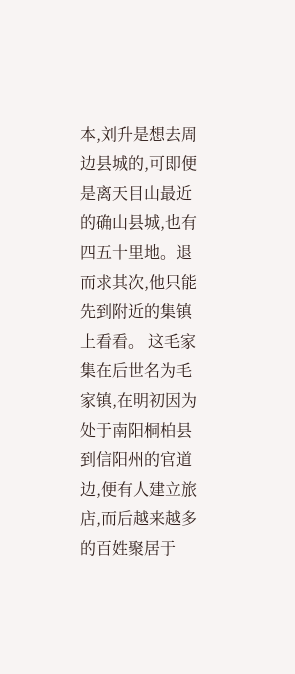本,刘升是想去周边县城的,可即便是离天目山最近的确山县城,也有四五十里地。退而求其次,他只能先到附近的集镇上看看。 这毛家集在后世名为毛家镇,在明初因为处于南阳桐柏县到信阳州的官道边,便有人建立旅店,而后越来越多的百姓聚居于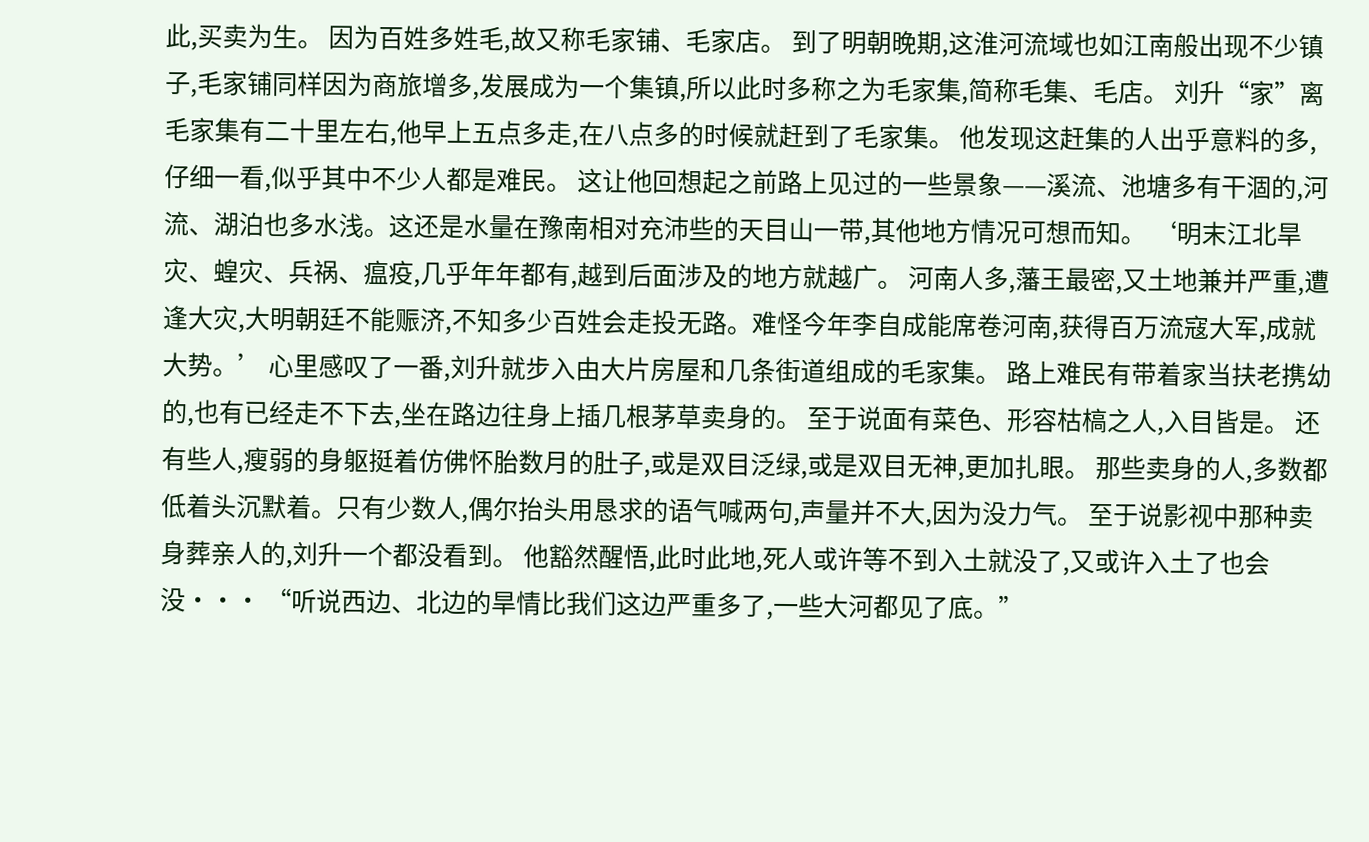此,买卖为生。 因为百姓多姓毛,故又称毛家铺、毛家店。 到了明朝晚期,这淮河流域也如江南般出现不少镇子,毛家铺同样因为商旅增多,发展成为一个集镇,所以此时多称之为毛家集,简称毛集、毛店。 刘升“家”离毛家集有二十里左右,他早上五点多走,在八点多的时候就赶到了毛家集。 他发现这赶集的人出乎意料的多,仔细一看,似乎其中不少人都是难民。 这让他回想起之前路上见过的一些景象——溪流、池塘多有干涸的,河流、湖泊也多水浅。这还是水量在豫南相对充沛些的天目山一带,其他地方情况可想而知。 ‘明末江北旱灾、蝗灾、兵祸、瘟疫,几乎年年都有,越到后面涉及的地方就越广。 河南人多,藩王最密,又土地兼并严重,遭逢大灾,大明朝廷不能赈济,不知多少百姓会走投无路。难怪今年李自成能席卷河南,获得百万流寇大军,成就大势。’ 心里感叹了一番,刘升就步入由大片房屋和几条街道组成的毛家集。 路上难民有带着家当扶老携幼的,也有已经走不下去,坐在路边往身上插几根茅草卖身的。 至于说面有菜色、形容枯槁之人,入目皆是。 还有些人,瘦弱的身躯挺着仿佛怀胎数月的肚子,或是双目泛绿,或是双目无神,更加扎眼。 那些卖身的人,多数都低着头沉默着。只有少数人,偶尔抬头用恳求的语气喊两句,声量并不大,因为没力气。 至于说影视中那种卖身葬亲人的,刘升一个都没看到。 他豁然醒悟,此时此地,死人或许等不到入土就没了,又或许入土了也会没··· “听说西边、北边的旱情比我们这边严重多了,一些大河都见了底。”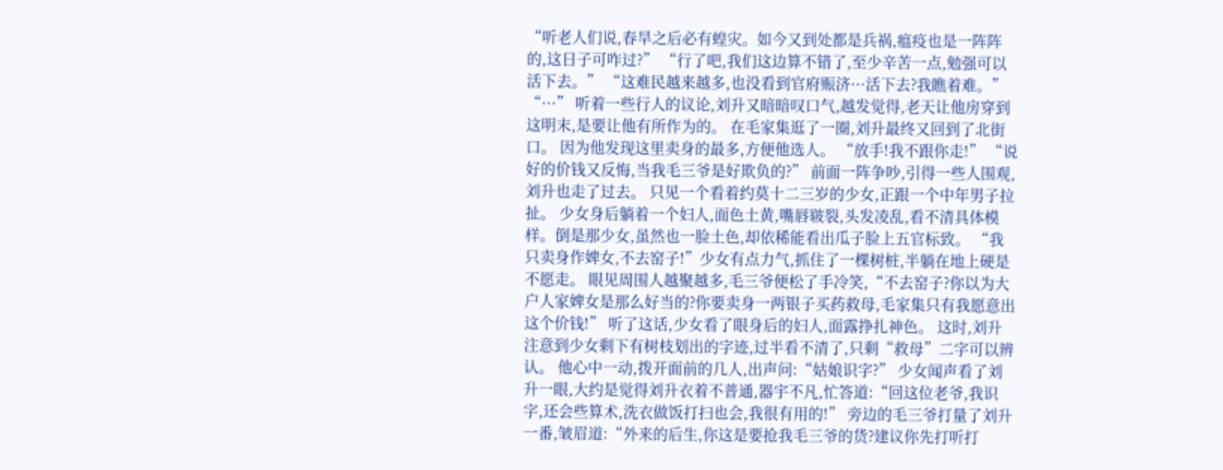“听老人们说,春旱之后必有蝗灾。如今又到处都是兵祸,瘟疫也是一阵阵的,这日子可咋过?” “行了吧,我们这边算不错了,至少辛苦一点,勉强可以活下去。” “这难民越来越多,也没看到官府赈济···活下去?我瞧着难。” “···” 听着一些行人的议论,刘升又暗暗叹口气,越发觉得,老天让他房穿到这明末,是要让他有所作为的。 在毛家集逛了一圈,刘升最终又回到了北街口。 因为他发现这里卖身的最多,方便他选人。 “放手!我不跟你走!” “说好的价钱又反悔,当我毛三爷是好欺负的?” 前面一阵争吵,引得一些人围观,刘升也走了过去。 只见一个看着约莫十二三岁的少女,正跟一个中年男子拉扯。 少女身后躺着一个妇人,面色土黄,嘴唇皲裂,头发凌乱,看不清具体模样。倒是那少女,虽然也一脸土色,却依稀能看出瓜子脸上五官标致。 “我只卖身作婢女,不去窑子!”少女有点力气,抓住了一棵树桩,半躺在地上硬是不愿走。 眼见周围人越聚越多,毛三爷便松了手冷笑,“不去窑子?你以为大户人家婢女是那么好当的?你要卖身一两银子买药救母,毛家集只有我愿意出这个价钱!” 听了这话,少女看了眼身后的妇人,面露挣扎神色。 这时,刘升注意到少女剩下有树枝划出的字迹,过半看不清了,只剩“救母”二字可以辨认。 他心中一动,拨开面前的几人,出声问:“姑娘识字?” 少女闻声看了刘升一眼,大约是觉得刘升衣着不普通,器宇不凡,忙答道:“回这位老爷,我识字,还会些算术,洗衣做饭打扫也会,我很有用的!” 旁边的毛三爷打量了刘升一番,皱眉道:“外来的后生,你这是要抢我毛三爷的货?建议你先打听打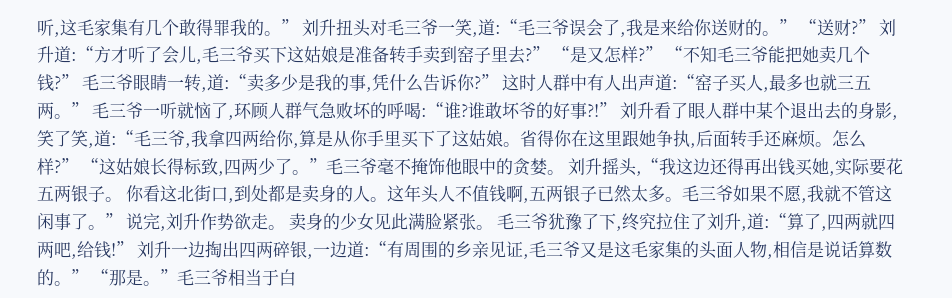听,这毛家集有几个敢得罪我的。” 刘升扭头对毛三爷一笑,道:“毛三爷误会了,我是来给你送财的。” “送财?” 刘升道:“方才听了会儿,毛三爷买下这姑娘是准备转手卖到窑子里去?” “是又怎样?” “不知毛三爷能把她卖几个钱?” 毛三爷眼睛一转,道:“卖多少是我的事,凭什么告诉你?” 这时人群中有人出声道:“窑子买人,最多也就三五两。” 毛三爷一听就恼了,环顾人群气急败坏的呼喝:“谁?谁敢坏爷的好事?!” 刘升看了眼人群中某个退出去的身影,笑了笑,道:“毛三爷,我拿四两给你,算是从你手里买下了这姑娘。省得你在这里跟她争执,后面转手还麻烦。怎么样?” “这姑娘长得标致,四两少了。”毛三爷毫不掩饰他眼中的贪婪。 刘升摇头,“我这边还得再出钱买她,实际要花五两银子。 你看这北街口,到处都是卖身的人。这年头人不值钱啊,五两银子已然太多。毛三爷如果不愿,我就不管这闲事了。” 说完,刘升作势欲走。 卖身的少女见此满脸紧张。 毛三爷犹豫了下,终究拉住了刘升,道:“算了,四两就四两吧,给钱!” 刘升一边掏出四两碎银,一边道:“有周围的乡亲见证,毛三爷又是这毛家集的头面人物,相信是说话算数的。” “那是。”毛三爷相当于白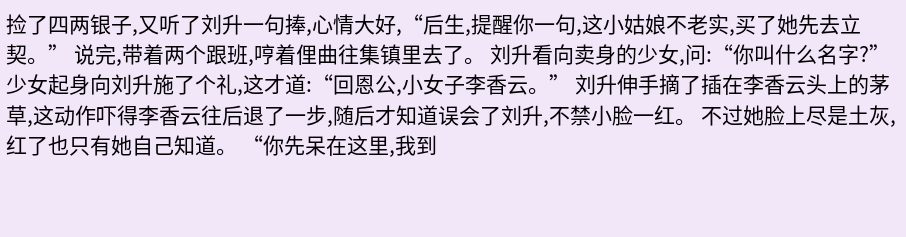捡了四两银子,又听了刘升一句捧,心情大好,“后生,提醒你一句,这小姑娘不老实,买了她先去立契。” 说完,带着两个跟班,哼着俚曲往集镇里去了。 刘升看向卖身的少女,问:“你叫什么名字?” 少女起身向刘升施了个礼,这才道:“回恩公,小女子李香云。” 刘升伸手摘了插在李香云头上的茅草,这动作吓得李香云往后退了一步,随后才知道误会了刘升,不禁小脸一红。 不过她脸上尽是土灰,红了也只有她自己知道。 “你先呆在这里,我到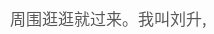周围逛逛就过来。我叫刘升,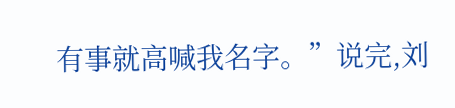有事就高喊我名字。”说完,刘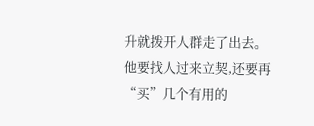升就拨开人群走了出去。 他要找人过来立契,还要再“买”几个有用的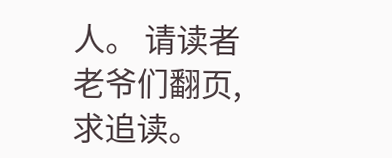人。 请读者老爷们翻页,求追读。